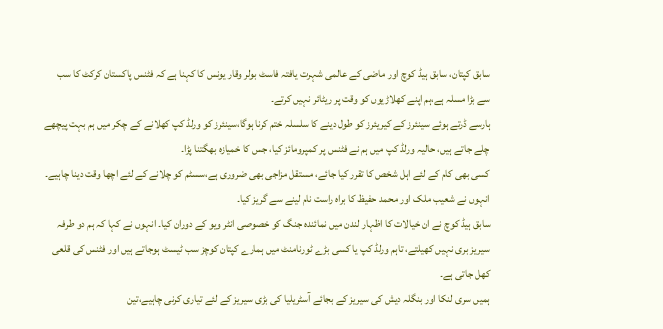سابق کپتان، سابق ہیڈ کوچ اور ماضی کے عالمی شہرت یافتہ فاسٹ بولر وقار یونس کا کہنا ہے کہ فٹنس پاکستان کرکٹ کا سب سے بڑا مسلہ ہے،ہم اپنے کھلاڑیوں کو وقت پر ریٹائر نہیں کرتے۔
ہارسے ڈرتے ہوئے سینئرز کے کیریئرز کو طول دینے کا سلسلہ ختم کرنا ہوگا،سینئرز کو ورلڈ کپ کھلانے کے چکر میں ہم بہت پیچھے چلے جاتے ہیں، حالیہ ورلڈ کپ میں ہم نے فٹنس پر کمپرومائز کیا، جس کا خمیازہ بھگتنا پڑا۔
کسی بھی کام کے لئے اہل شخص کا تقرر کیا جائے، مستقل مزاجی بھی ضروری ہے،سسٹم کو چلانے کے لئے اچھا وقت دینا چاہیے۔ انہوں نے شعیب ملک اور محمد حفیظ کا براہ راست نام لینے سے گریز کیا۔
سابق ہیڈ کوچ نے ان خیالات کا اظہار لندن میں نمائندہ جنگ کو خصوصی انٹر ویو کے دوران کیا۔ انہوں نے کہا کہ ہم دو طرفہ سیریز بری نہیں کھیلتے، تاہم ورلڈ کپ یا کسی بڑے ٹورنامنٹ میں ہمارے کپتان کوچز سب ٹیسٹ ہوجاتے ہیں اور فٹنس کی قلعی کھل جاتی ہے۔
ہمیں سری لنکا اور بنگلہ دیش کی سیریز کے بجائے آسٹریلیا کی بڑی سیریز کے لئے تیاری کرنی چاہیے،تین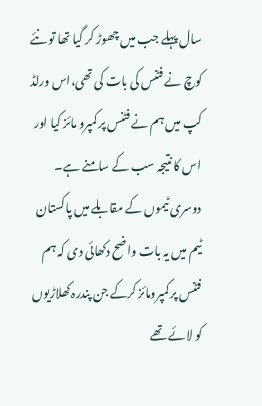سال پہلے جب میں چھوڑ کر گیا تھا تو نئے کوچ نے فٹنس کی بات کی تھی،اس ورلڈ کپ میں ہم نے فٹنس پر کمپرو مائز کیا اور اس کا نتیجہ سب کے سامنے ہے۔
دوسری ٹیموں کے مقابلے میں پاکستان ٹیم میں یہ بات واضح دکھائی دی کہ ہم فٹنس پر کمپرومائز کرکے جن پندرہ کھلاڑیوں کو لائے تھے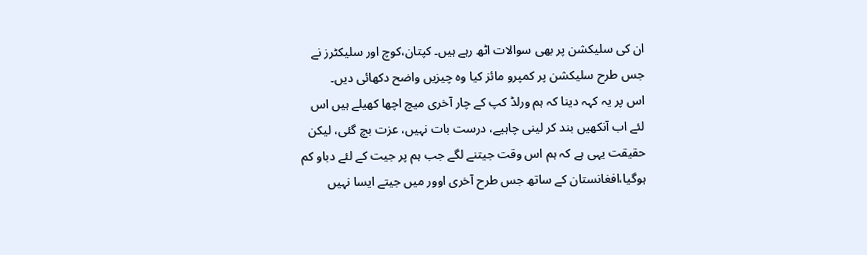ان کی سلیکشن پر بھی سوالات اٹھ رہے ہیں۔ کپتان،کوچ اور سلیکٹرز نے جس طرح سلیکشن پر کمپرو مائز کیا وہ چیزیں واضح دکھائی دیں۔
اس پر یہ کہہ دینا کہ ہم ورلڈ کپ کے چار آخری میچ اچھا کھیلے ہیں اس لئے اب آنکھیں بند کر لینی چاہیے، درست بات نہیں، عزت بچ گئی، لیکن حقیقت یہی ہے کہ ہم اس وقت جیتنے لگے جب ہم پر جیت کے لئے دباو کم ہوگیا،افغانستان کے ساتھ جس طرح آخری اوور میں جیتے ایسا نہیں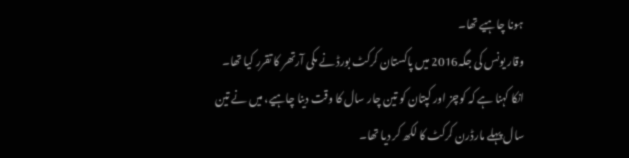ہونا چاہیے تھا۔
وقار یونس کی جگہ2016 میں پاکستان کرکٹ بورڈ نے مکی آرتھر کا تقرر کیا تھا۔ انکا کہنا ہے کہ کوچز اور کپتان کو تین چار سال کا وقت دینا چاہیے، میں نے تین سال پہلے مارڈرن کرکٹ کا لکھ کر دیا تھا۔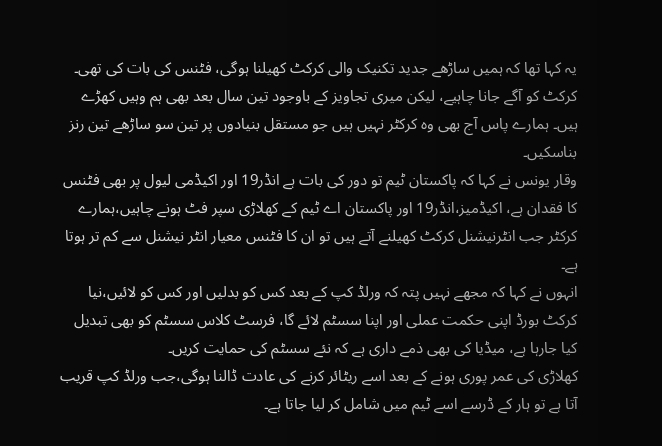یہ کہا تھا کہ ہمیں ساڑھے جدید تکنیک والی کرکٹ کھیلنا ہوگی، فٹنس کی بات کی تھی۔ کرکٹ کو آگے جانا چاہیے، لیکن میری تجاویز کے باوجود تین سال بعد بھی ہم وہیں کھڑے ہیں۔ ہمارے پاس آج بھی وہ کرکٹر نہیں ہیں جو مستقل بنیادوں پر تین سو ساڑھے تین رنز بناسکیں۔
وقار یونس نے کہا کہ پاکستان ٹیم تو دور کی بات ہے انڈر19 اور اکیڈمی لیول پر بھی فٹنس کا فقدان ہے، اکیڈمیز،انڈر19 اور پاکستان اے ٹیم کے کھلاڑی سپر فٹ ہونے چاہیں،ہمارے کرکٹر جب انٹرنیشنل کرکٹ کھیلنے آتے ہیں تو ان کا فٹنس معیار انٹر نیشنل سے کم تر ہوتا ہے۔
انہوں نے کہا کہ مجھے نہیں پتہ کہ ورلڈ کپ کے بعد کس کو بدلیں اور کس کو لائیں،نیا کرکٹ بورڈ اپنی حکمت عملی اور اپنا سسٹم لائے گا، فرسٹ کلاس سسٹم کو بھی تبدیل کیا جارہا ہے، میڈیا کی بھی ذمے داری ہے کہ نئے سسٹم کی حمایت کریں۔
کھلاڑی کی عمر پوری ہونے کے بعد اسے ریٹائر کرنے کی عادت ڈالنا ہوگی،جب ورلڈ کپ قریب آتا ہے تو ہار کے ڈرسے اسے ٹیم میں شامل کر لیا جاتا ہے۔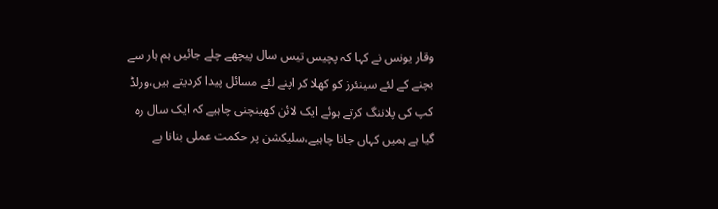وقار یونس نے کہا کہ پچیس تیس سال پیچھے چلے جائیں ہم ہار سے بچنے کے لئے سینئرز کو کھلا کر اپنے لئے مسائل پیدا کردیتے ہیں،ورلڈ کپ کی پلاننگ کرتے ہوئے ایک لائن کھینچنی چاہیے کہ ایک سال رہ گیا ہے ہمیں کہاں جانا چاہیے،سلیکشن پر حکمت عملی بنانا بے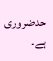حدضروری ہے۔